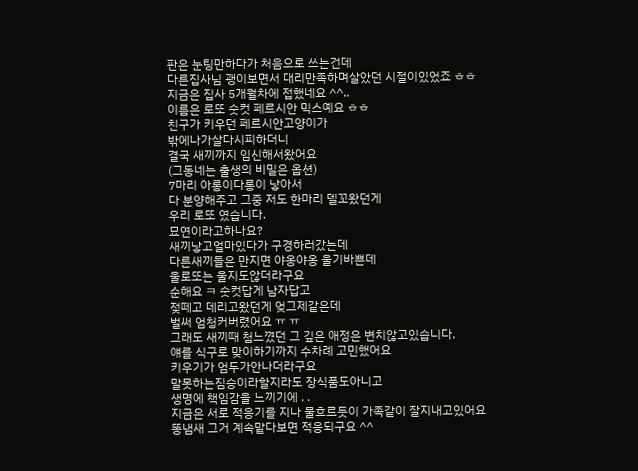판은 눈팅만하다가 처음으로 쓰는건데
다른집사님 괭이보면서 대리만족하며살았던 시절이있었죠 ㅎㅎ
지금은 집사 5개월차에 접했네요 ^^..
이름은 로또 숫컷 페르시안 믹스예요 ㅎㅎ
친구가 키우던 페르시안고양이가
밖에나가살다시피하더니
결국 새끼까지 임신해서왔어요
(그동네는 출생의 비밀은 옵션)
7마리 아롱이다롱이 낳아서
다 분양해주고 그중 저도 한마리 델꼬왔던게
우리 로또 였습니다.
묘연이라고하나요?
새끼낳고얼마있다가 구경하러갔는데
다른새끼들은 만지면 야옹야옹 울기바쁜데
울로또는 울지도않더라구요
순해요 ㅋ 숫컷답게 남자답고
젖떼고 데리고왔던게 엊그제같은데
벌써 엄청커버렸어요 ㅠ ㅠ
그래도 새끼때 첨느꼈던 그 깊은 애정은 변치않고있습니다.
얘를 식구로 맞이하기까지 수차례 고민했어요
키우기가 엄두가안나더라구요
말못하는짐승이라할지라도 장식품도아니고
생명에 책임감을 느끼기에 . .
지금은 서로 적응기를 지나 물흐르듯이 가족같이 잘지내고있어요
똥냄새 그거 계속맡다보면 적응되구요 ^^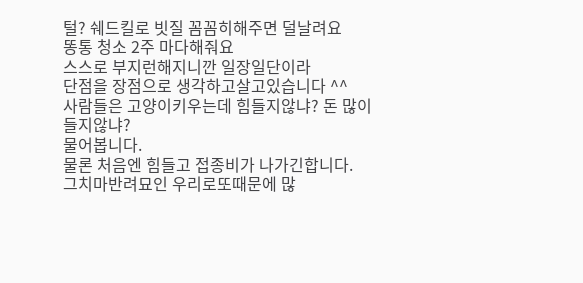털? 쉐드킬로 빗질 꼼꼼히해주면 덜날려요
똥통 청소 2주 마다해줘요
스스로 부지런해지니깐 일장일단이라
단점을 장점으로 생각하고살고있습니다 ^^
사람들은 고양이키우는데 힘들지않냐? 돈 많이들지않냐?
물어봅니다.
물론 처음엔 힘들고 접종비가 나가긴합니다.
그치마반려묘인 우리로또때문에 많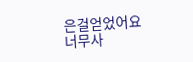은걸얻었어요
너무사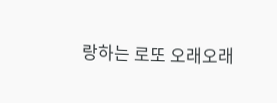랑하는 로또 오래오래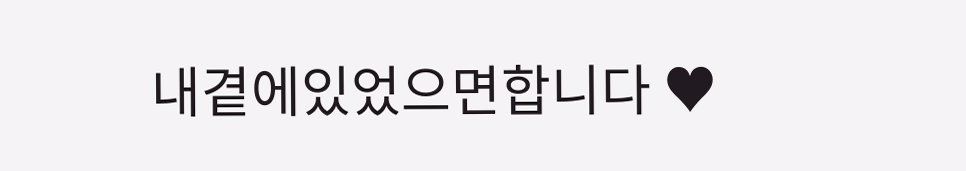내곁에있었으면합니다 ♥